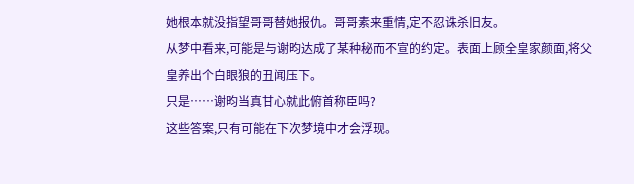她根本就没指望哥哥替她报仇。哥哥素来重情,定不忍诛杀旧友。
从梦中看来,可能是与谢昀达成了某种秘而不宣的约定。表面上顾全皇家颜面,将父皇养出个白眼狼的丑闻压下。
只是……谢昀当真甘心就此俯首称臣吗?
这些答案,只有可能在下次梦境中才会浮现。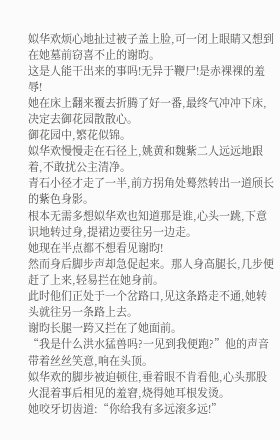姒华欢烦心地扯过被子盖上脸,可一闭上眼睛又想到在她墓前窃喜不止的谢昀。
这是人能干出来的事吗!无异于鞭尸!是赤裸裸的羞辱!
她在床上翻来覆去折腾了好一番,最终气冲冲下床,决定去御花园散散心。
御花园中,繁花似锦。
姒华欢慢慢走在石径上,姚黄和魏紫二人远远地跟着,不敢扰公主清净。
青石小径才走了一半,前方拐角处蓦然转出一道颀长的紫色身影。
根本无需多想姒华欢也知道那是谁,心头一跳,下意识地转过身,提裙边要往另一边走。
她现在半点都不想看见谢昀!
然而身后脚步声却急促起来。那人身高腿长,几步便赶了上来,轻易拦在她身前。
此时他们正处于一个岔路口,见这条路走不通,她转头就往另一条路上去。
谢昀长腿一跨又拦在了她面前。
“我是什么洪水猛兽吗?一见到我便跑?”他的声音带着丝丝笑意,响在头顶。
姒华欢的脚步被迫顿住,垂着眼不肯看他,心头那股火混着事后相见的羞窘,烧得她耳根发烫。
她咬牙切齿道:“你给我有多远滚多远!”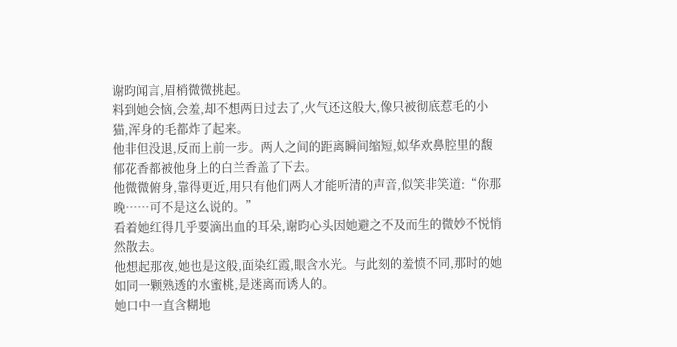谢昀闻言,眉梢微微挑起。
料到她会恼,会羞,却不想两日过去了,火气还这般大,像只被彻底惹毛的小猫,浑身的毛都炸了起来。
他非但没退,反而上前一步。两人之间的距离瞬间缩短,姒华欢鼻腔里的馥郁花香都被他身上的白兰香盖了下去。
他微微俯身,靠得更近,用只有他们两人才能听清的声音,似笑非笑道:“你那晚……可不是这么说的。”
看着她红得几乎要滴出血的耳朵,谢昀心头因她避之不及而生的微妙不悦悄然散去。
他想起那夜,她也是这般,面染红霞,眼含水光。与此刻的羞愤不同,那时的她如同一颗熟透的水蜜桃,是迷离而诱人的。
她口中一直含糊地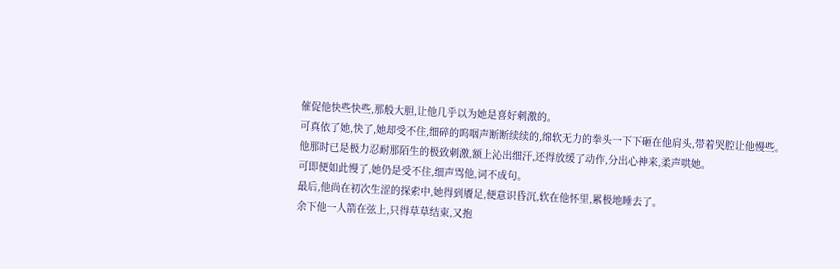催促他快些快些,那般大胆,让他几乎以为她是喜好刺激的。
可真依了她,快了,她却受不住,细碎的呜咽声断断续续的,绵软无力的拳头一下下砸在他肩头,带着哭腔让他慢些。
他那时已是极力忍耐那陌生的极致刺激,额上沁出细汗,还得放缓了动作,分出心神来,柔声哄她。
可即便如此慢了,她仍是受不住,细声骂他,词不成句。
最后,他尚在初次生涩的探索中,她得到餍足,便意识昏沉,软在他怀里,累极地睡去了。
余下他一人箭在弦上,只得草草结束,又抱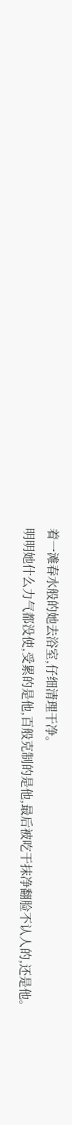着一滩春水般的她去浴室,仔细清理干净。
明明她什么力气都没使,受累的是他,百般克制的是他,最后被吃干抹净翻脸不认人的,还是他。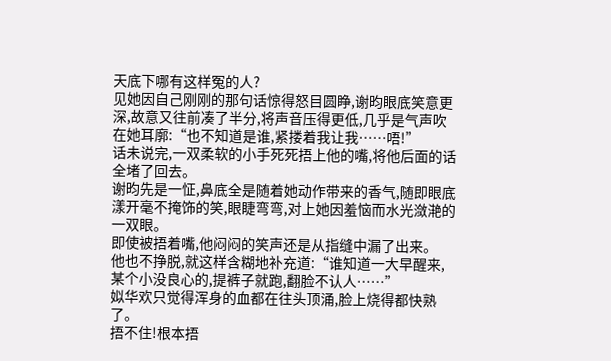天底下哪有这样冤的人?
见她因自己刚刚的那句话惊得怒目圆睁,谢昀眼底笑意更深,故意又往前凑了半分,将声音压得更低,几乎是气声吹在她耳廓:“也不知道是谁,紧搂着我让我……唔!”
话未说完,一双柔软的小手死死捂上他的嘴,将他后面的话全堵了回去。
谢昀先是一怔,鼻底全是随着她动作带来的香气,随即眼底漾开毫不掩饰的笑,眼睫弯弯,对上她因羞恼而水光潋滟的一双眼。
即使被捂着嘴,他闷闷的笑声还是从指缝中漏了出来。
他也不挣脱,就这样含糊地补充道:“谁知道一大早醒来,某个小没良心的,提裤子就跑,翻脸不认人……”
姒华欢只觉得浑身的血都在往头顶涌,脸上烧得都快熟了。
捂不住!根本捂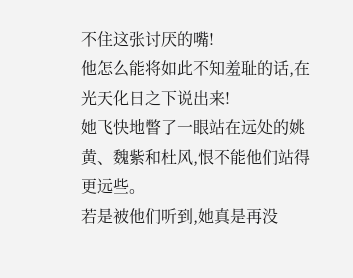不住这张讨厌的嘴!
他怎么能将如此不知羞耻的话,在光天化日之下说出来!
她飞快地瞥了一眼站在远处的姚黄、魏紫和杜风,恨不能他们站得更远些。
若是被他们听到,她真是再没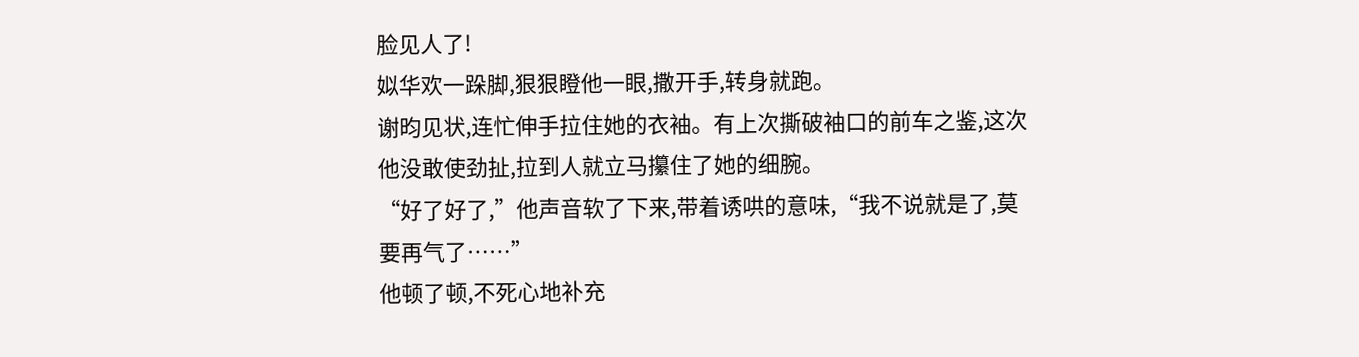脸见人了!
姒华欢一跺脚,狠狠瞪他一眼,撒开手,转身就跑。
谢昀见状,连忙伸手拉住她的衣袖。有上次撕破袖口的前车之鉴,这次他没敢使劲扯,拉到人就立马攥住了她的细腕。
“好了好了,”他声音软了下来,带着诱哄的意味,“我不说就是了,莫要再气了……”
他顿了顿,不死心地补充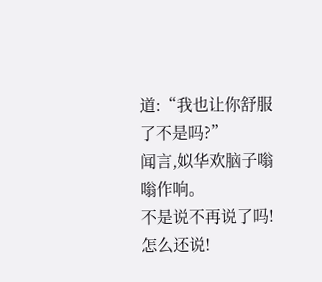道:“我也让你舒服了不是吗?”
闻言,姒华欢脑子嗡嗡作响。
不是说不再说了吗!怎么还说!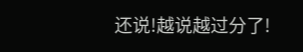还说!越说越过分了!